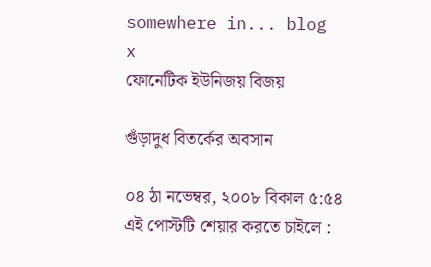somewhere in... blog
x
ফোনেটিক ইউনিজয় বিজয়

গুঁড়াদুধ বিতর্কের অবসান

০৪ ঠা নভেম্বর, ২০০৮ বিকাল ৫:৫৪
এই পোস্টটি শেয়ার করতে চাইলে :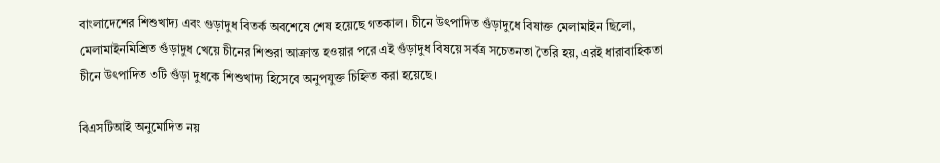বাংলাদেশের শিশুখাদ্য এবং গুড়াদুধ বিতর্ক অবশেষে শেষ হয়েছে গতকাল। চীনে উৎপাদিত গুঁড়াদুধে বিষাক্ত মেলামাইন ছিলো, মেলামাইনমিশ্রিত গুঁড়াদুধ খেয়ে চীনের শিশুরা আক্রান্ত হওয়ার পরে এই গুঁড়াদুধ বিষয়ে সর্বত্র সচেতনতা তৈরি হয়, এরই ধারাবাহিকতা চীনে উৎপাদিত ৩টি গুঁড়া দুধকে শিশুখাদ্য হিসেবে অনুপযুক্ত চিহ্নিত করা হয়েছে।

বিএসটিআই অনুমোদিত নয়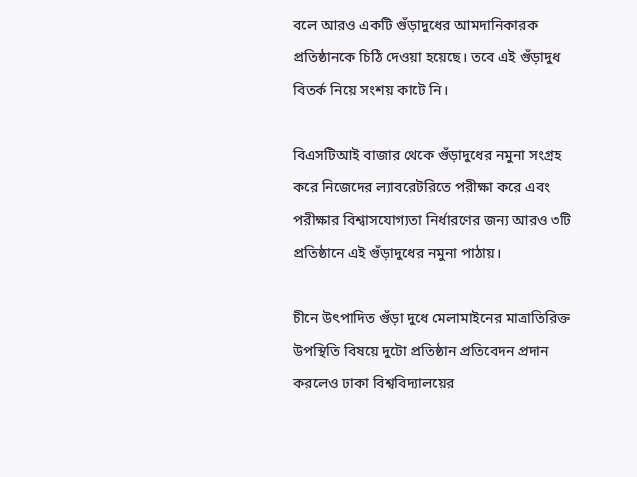বলে আরও একটি গুঁড়াদুধের আমদানিকারক প্রতিষ্ঠানকে চিঠি দেওয়া হয়েছে। তবে এই গুঁড়াদুধ বিতর্ক নিয়ে সংশয় কাটে নি।

বিএসটিআই বাজার থেকে গুঁড়াদুধের নমুনা সংগ্রহ করে নিজেদের ল্যাবরেটরিতে পরীক্ষা করে এবং পরীক্ষার বিশ্বাসযোগ্যতা নির্ধারণের জন্য আরও ৩টি প্রতিষ্ঠানে এই গুঁড়াদুধের নমুনা পাঠায়।

চীনে উৎপাদিত গুঁড়া দুধে মেলামাইনের মাত্রাতিরিক্ত উপস্থিতি বিষয়ে দুটো প্রতিষ্ঠান প্রতিবেদন প্রদান করলেও ঢাকা বিশ্ববিদ্যালয়ের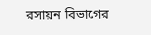রসায়ন বিভাগের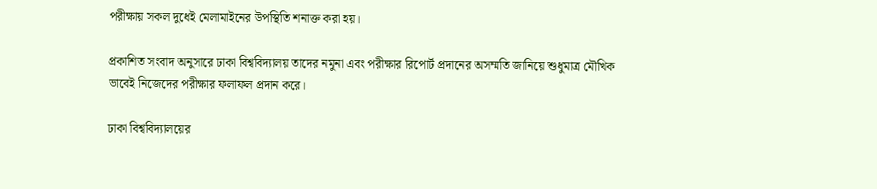পরীক্ষায় সকল দুধেই মেলামাইনের উপস্থিতি শনাক্ত করা হয়।

প্রকাশিত সংবাদ অনুসারে ঢাকা বিশ্ববিদ্যালয় তাদের নমুনা এবং পরীক্ষার রিপোর্ট প্রদানের অসম্মতি জানিয়ে শুধুমাত্র মৌখিক ভাবেই নিজেদের পরীক্ষার ফলাফল প্রদান করে।

ঢাকা বিশ্ববিদ্যালয়ের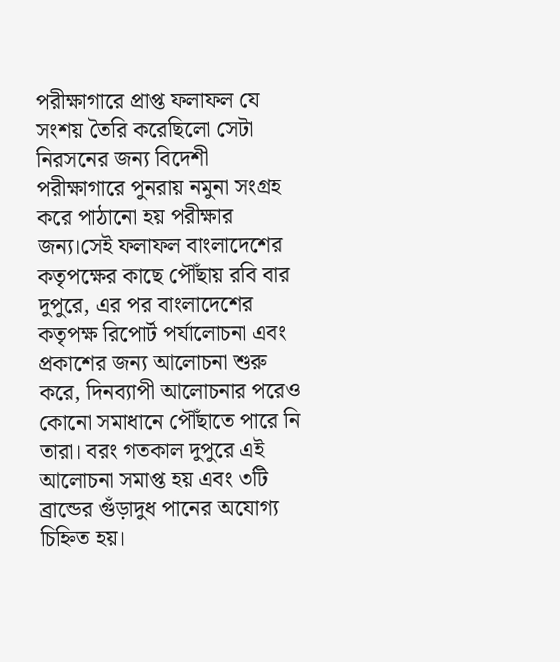পরীক্ষাগারে প্রাপ্ত ফলাফল যে সংশয় তৈরি করেছিলো সেটা নিরসনের জন্য বিদেশী পরীক্ষাগারে পুনরায় নমুনা সংগ্রহ করে পাঠানো হয় পরীক্ষার জন্য।সেই ফলাফল বাংলাদেশের কতৃপক্ষের কাছে পৌঁছায় রবি বার দুপুরে, এর পর বাংলাদেশের কতৃপক্ষ রিপোর্ট পর্যালোচনা এবং প্রকাশের জন্য আলোচনা শুরু করে, দিনব্যাপী আলোচনার পরেও কোনো সমাধানে পৌঁছাতে পারে নি তারা। বরং গতকাল দুপুরে এই আলোচনা সমাপ্ত হয় এবং ৩টি ব্রান্ডের গুঁড়াদুধ পানের অযোগ্য চিহ্নিত হয়।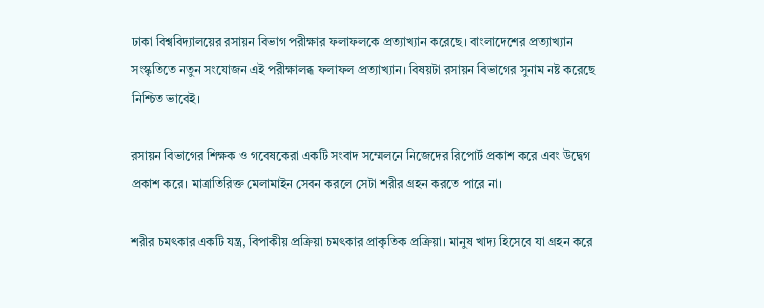ঢাকা বিশ্ববিদ্যালয়ের রসায়ন বিভাগ পরীক্ষার ফলাফলকে প্রত্যাখ্যান করেছে। বাংলাদেশের প্রত্যাখ্যান সংস্কৃতিতে নতুন সংযোজন এই পরীক্ষালব্ধ ফলাফল প্রত্যাখ্যান। বিষয়টা রসায়ন বিভাগের সুনাম নষ্ট করেছে নিশ্চিত ভাবেই।

রসায়ন বিভাগের শিক্ষক ও গবেষকেরা একটি সংবাদ সম্মেলনে নিজেদের রিপোর্ট প্রকাশ করে এবং উদ্বেগ প্রকাশ করে। মাত্রাতিরিক্ত মেলামাইন সেবন করলে সেটা শরীর গ্রহন করতে পারে না।

শরীর চমৎকার একটি যন্ত্র, বিপাকীয় প্রক্রিয়া চমৎকার প্রাকৃতিক প্রক্রিয়া। মানুষ খাদ্য হিসেবে যা গ্রহন করে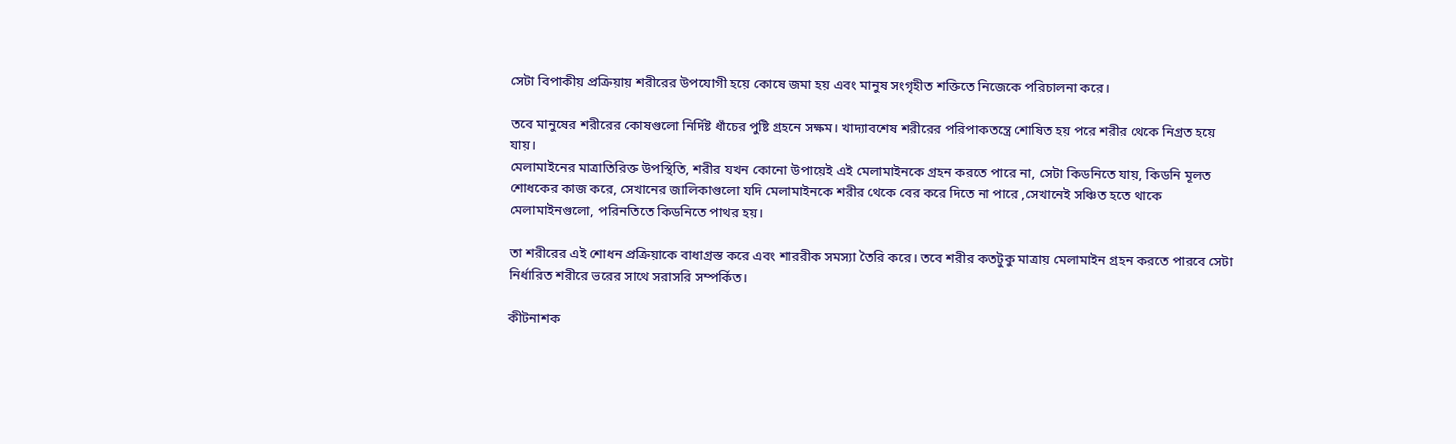সেটা বিপাকীয় প্রক্রিয়ায় শরীরের উপযোগী হয়ে কোষে জমা হয় এবং মানুষ সংগৃহীত শক্তিতে নিজেকে পরিচালনা করে।

তবে মানুষের শরীরের কোষগুলো নির্দিষ্ট ধাঁচের পুষ্টি গ্রহনে সক্ষম। খাদ্যাবশেষ শরীরের পরিপাকতন্ত্রে শোষিত হয় পরে শরীর থেকে নিগ্রত হয়ে যায়।
মেলামাইনের মাত্রাতিরিক্ত উপস্থিতি, শরীর যখন কোনো উপায়েই এই মেলামাইনকে গ্রহন করতে পারে না, সেটা কিডনিতে যায়, কিডনি মূলত শোধকের কাজ করে, সেখানের জালিকাগুলো যদি মেলামাইনকে শরীর থেকে বের করে দিতে না পারে ,সেখানেই সঞ্চিত হতে থাকে মেলামাইনগুলো, পরিনতিতে কিডনিতে পাথর হয়।

তা শরীরের এই শোধন প্রক্রিয়াকে বাধাগ্রস্ত করে এবং শাররীক সমস্যা তৈরি করে। তবে শরীর কতটুকু মাত্রায় মেলামাইন গ্রহন করতে পারবে সেটা নির্ধারিত শরীরে ভরের সাথে সরাসরি সম্পর্কিত।

কীটনাশক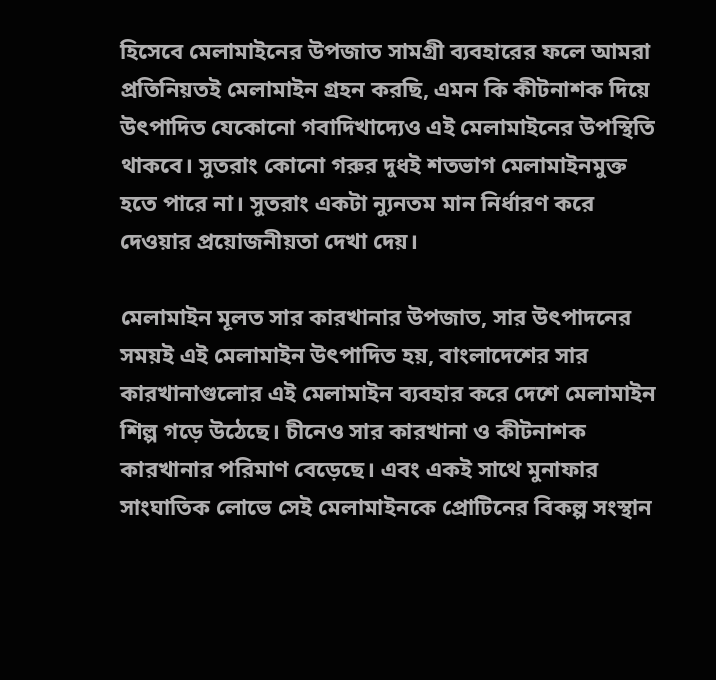হিসেবে মেলামাইনের উপজাত সামগ্রী ব্যবহারের ফলে আমরা প্রতিনিয়তই মেলামাইন গ্রহন করছি, এমন কি কীটনাশক দিয়ে উৎপাদিত যেকোনো গবাদিখাদ্যেও এই মেলামাইনের উপস্থিতি থাকবে। সুতরাং কোনো গরুর দুধই শতভাগ মেলামাইনমুক্ত হতে পারে না। সুতরাং একটা ন্যুনতম মান নির্ধারণ করে দেওয়ার প্রয়োজনীয়তা দেখা দেয়।

মেলামাইন মূলত সার কারখানার উপজাত, সার উৎপাদনের সময়ই এই মেলামাইন উৎপাদিত হয়, বাংলাদেশের সার কারখানাগুলোর এই মেলামাইন ব্যবহার করে দেশে মেলামাইন শিল্প গড়ে উঠেছে। চীনেও সার কারখানা ও কীটনাশক কারখানার পরিমাণ বেড়েছে। এবং একই সাথে মুনাফার সাংঘাতিক লোভে সেই মেলামাইনকে প্রোটিনের বিকল্প সংস্থান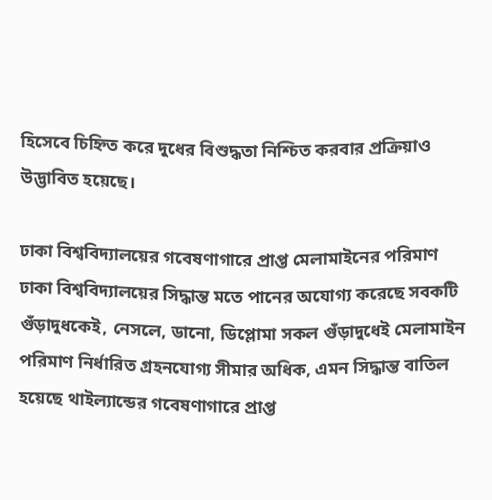হিসেবে চিহ্নিত করে দুধের বিশুদ্ধতা নিশ্চিত করবার প্রক্রিয়াও উদ্ভাবিত হয়েছে।

ঢাকা বিশ্ববিদ্যালয়ের গবেষণাগারে প্রাপ্ত মেলামাইনের পরিমাণ ঢাকা বিশ্ববিদ্যালয়ের সিদ্ধান্ত মতে পানের অযোগ্য করেছে সবকটি গুঁড়াদুধকেই, নেসলে, ডানো, ডিপ্লোমা সকল গুঁড়াদুধেই মেলামাইন পরিমাণ নির্ধারিত গ্রহনযোগ্য সীমার অধিক, এমন সিদ্ধান্ত বাতিল হয়েছে থাইল্যান্ডের গবেষণাগারে প্রাপ্ত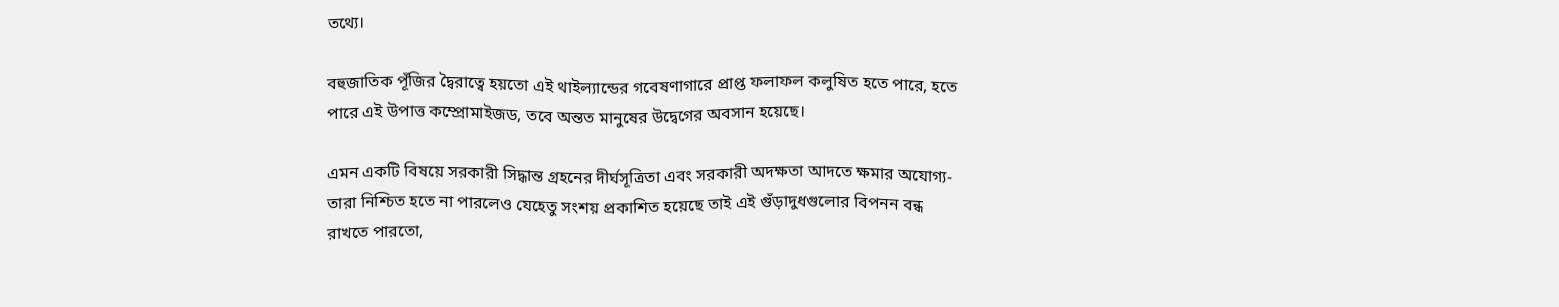তথ্যে।

বহুজাতিক পূঁজির দ্বৈরাত্বে হয়তো এই থাইল্যান্ডের গবেষণাগারে প্রাপ্ত ফলাফল কলুষিত হতে পারে, হতে পারে এই উপাত্ত কম্প্রোমাইজড, তবে অন্তত মানুষের উদ্বেগের অবসান হয়েছে।

এমন একটি বিষয়ে সরকারী সিদ্ধান্ত গ্রহনের দীর্ঘসূত্রিতা এবং সরকারী অদক্ষতা আদতে ক্ষমার অযোগ্য- তারা নিশ্চিত হতে না পারলেও যেহেতু সংশয় প্রকাশিত হয়েছে তাই এই গুঁড়াদুধগুলোর বিপনন বন্ধ রাখতে পারতো,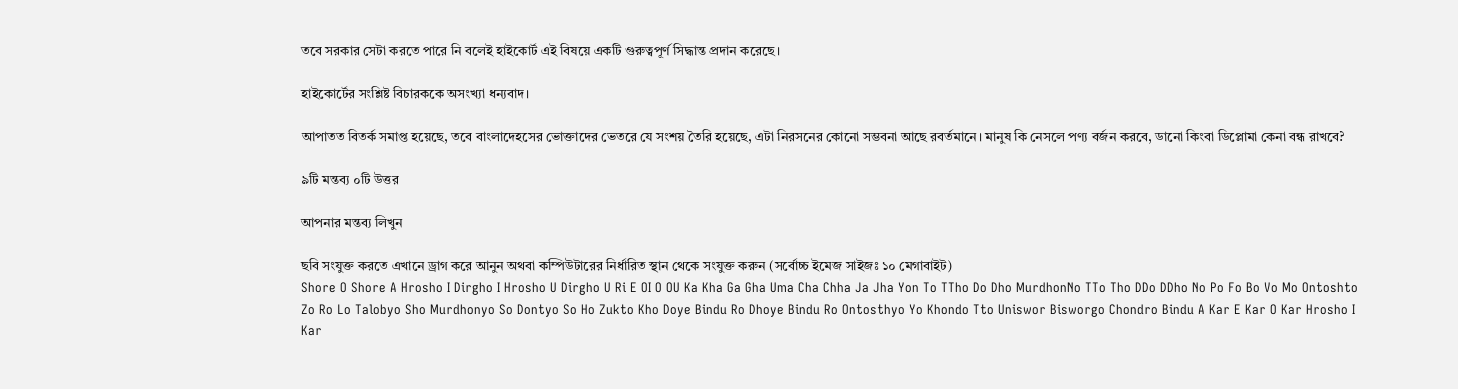তবে সরকার সেটা করতে পারে নি বলেই হাইকোর্ট এই বিষয়ে একটি গুরুত্বপূর্ণ সিদ্ধান্ত প্রদান করেছে।

হাইকোর্টের সংশ্লিষ্ট বিচারককে অসংখ্যা ধন্যবাদ।

আপাতত বিতর্ক সমাপ্ত হয়েছে, তবে বাংলাদেহসের ভোক্তাদের ভেতরে যে সংশয় তৈরি হয়েছে, এটা নিরসনের কোনো সম্ভবনা আছে রবর্তমানে। মানুষ কি নেসলে পণ্য বর্জন করবে, ডানো কিংবা ডিপ্লোমা কেনা বন্ধ রাখবে?

৯টি মন্তব্য ০টি উত্তর

আপনার মন্তব্য লিখুন

ছবি সংযুক্ত করতে এখানে ড্রাগ করে আনুন অথবা কম্পিউটারের নির্ধারিত স্থান থেকে সংযুক্ত করুন (সর্বোচ্চ ইমেজ সাইজঃ ১০ মেগাবাইট)
Shore O Shore A Hrosho I Dirgho I Hrosho U Dirgho U Ri E OI O OU Ka Kha Ga Gha Uma Cha Chha Ja Jha Yon To TTho Do Dho MurdhonNo TTo Tho DDo DDho No Po Fo Bo Vo Mo Ontoshto Zo Ro Lo Talobyo Sho Murdhonyo So Dontyo So Ho Zukto Kho Doye Bindu Ro Dhoye Bindu Ro Ontosthyo Yo Khondo Tto Uniswor Bisworgo Chondro Bindu A Kar E Kar O Kar Hrosho I Kar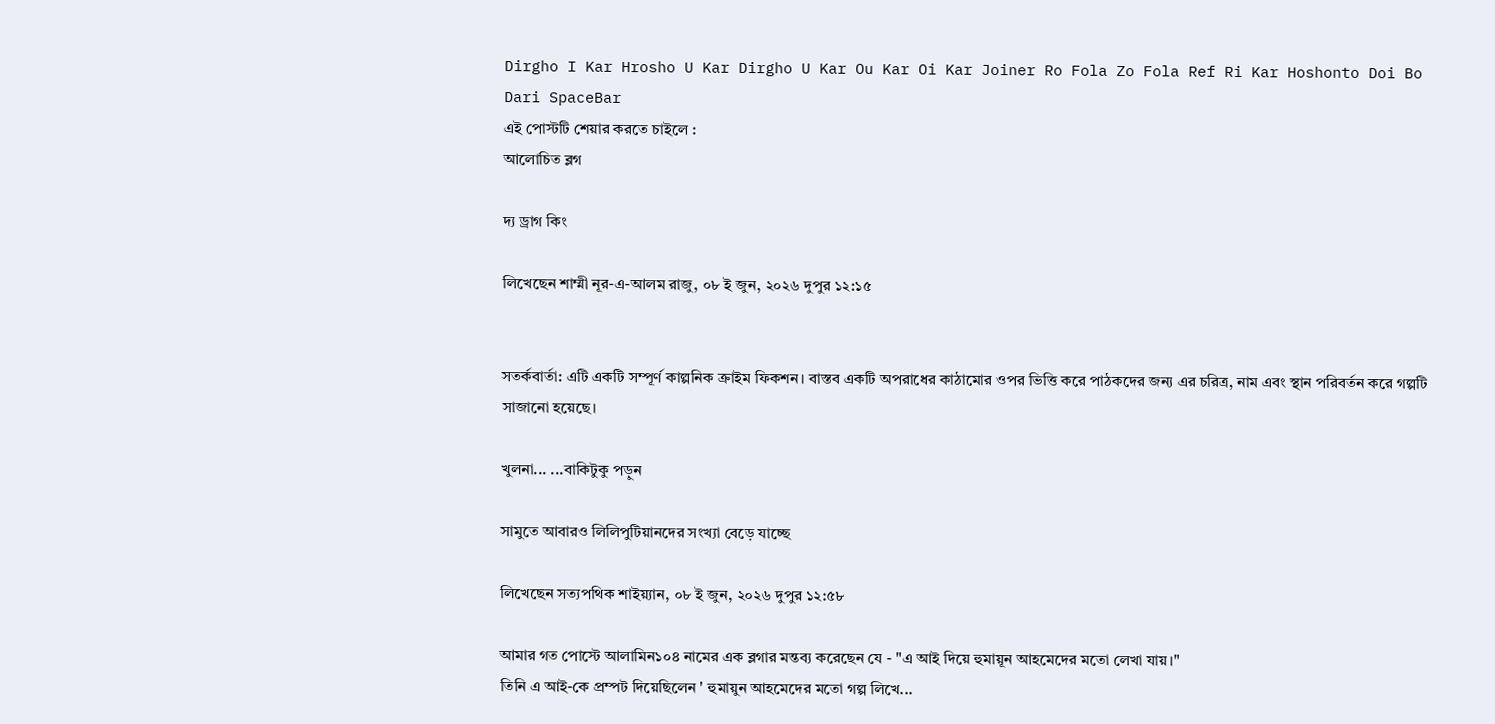Dirgho I Kar Hrosho U Kar Dirgho U Kar Ou Kar Oi Kar Joiner Ro Fola Zo Fola Ref Ri Kar Hoshonto Doi Bo Dari SpaceBar
এই পোস্টটি শেয়ার করতে চাইলে :
আলোচিত ব্লগ

দ্য ড্রাগ কিং

লিখেছেন শাম্মী নূর-এ-আলম রাজু, ০৮ ই জুন, ২০২৬ দুপুর ১২:১৫


সতর্কবার্তা: এটি একটি সম্পূর্ণ কাল্পনিক ক্রাইম ফিকশন। বাস্তব একটি অপরাধের কাঠামোর ওপর ভিত্তি করে পাঠকদের জন্য এর চরিত্র, নাম এবং স্থান পরিবর্তন করে গল্পটি সাজানো হয়েছে।

খুলনা... ...বাকিটুকু পড়ুন

সামুতে আবারও লিলিপুটিয়ানদের সংখ্যা বেড়ে যাচ্ছে

লিখেছেন সত্যপথিক শাইয়্যান, ০৮ ই জুন, ২০২৬ দুপুর ১২:৫৮

আমার গত পোস্টে আলামিন১০৪ নামের এক ব্লগার মন্তব্য করেছেন যে - "এ আই দিয়ে হুমায়ূন আহমেদের মতো লেখা যায়।"
তিনি এ আই-কে প্রম্পট দিয়েছিলেন ' হুমায়ুন আহমেদের মতো গল্প লিখে...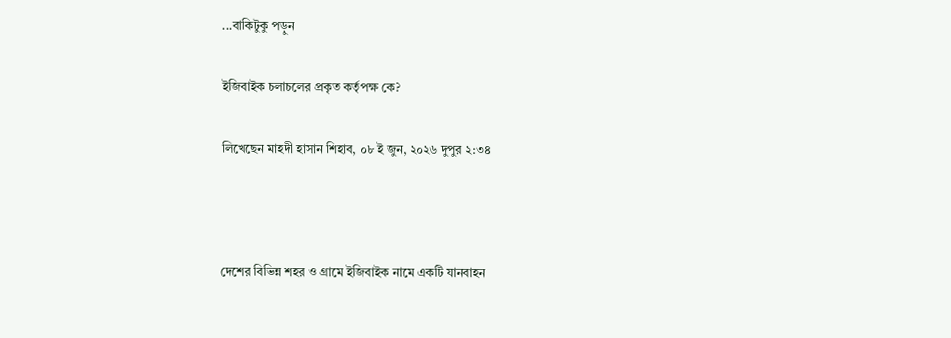...বাকিটুকু পড়ুন

ইজিবাইক চলাচলের প্রকৃত কর্তৃপক্ষ কে?

লিখেছেন মাহদী হাসান শিহাব, ০৮ ই জুন, ২০২৬ দুপুর ২:৩৪



দেশের বিভিন্ন শহর ও গ্রামে ইজিবাইক নামে একটি যানবাহন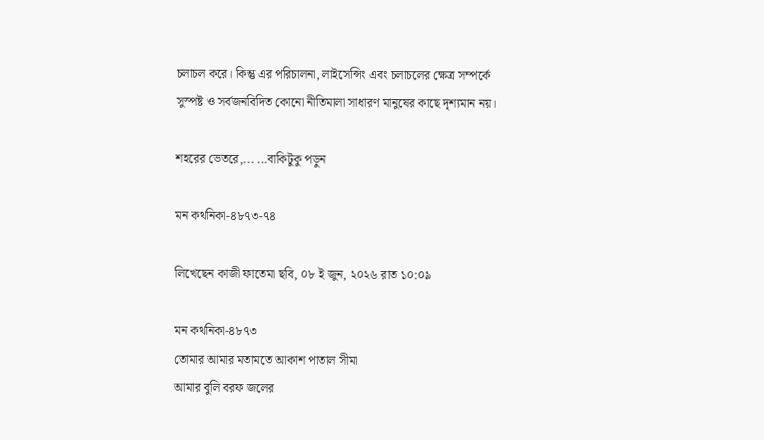চলাচল করে। কিন্তু এর পরিচালনা, লাইসেন্সিং এবং চলাচলের ক্ষেত্র সম্পর্কে সুস্পষ্ট ও সর্বজনবিদিত কোনো নীতিমালা সাধারণ মানুষের কাছে দৃশ্যমান নয়।

শহরের ভেতরে,... ...বাকিটুকু পড়ুন

মন কথনিকা-৪৮৭৩-৭৪

লিখেছেন কাজী ফাতেমা ছবি, ০৮ ই জুন, ২০২৬ রাত ১০:০৯

মন কথনিকা-৪৮৭৩
তোমার আমার মতামতে আকাশ পাতাল সীমা
আমার বুলি বরফ জলের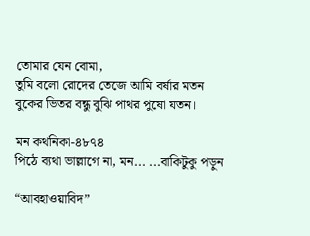তোমার যেন বোমা,
তুমি বলো রোদের তেজে আমি বর্ষার মতন
বুকের ভিতর বন্ধু বুঝি পাথর পুষো যতন।

মন কথনিকা-৪৮৭৪
পিঠে ব্যথা ভাল্লাগে না, মন... ...বাকিটুকু পড়ুন

“আবহাওয়াবিদ”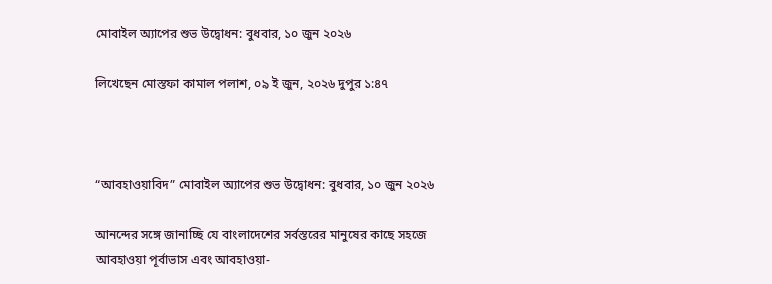মোবাইল অ্যাপের শুভ উদ্বোধন: বুধবার, ১০ জুন ২০২৬

লিখেছেন মোস্তফা কামাল পলাশ, ০৯ ই জুন, ২০২৬ দুপুর ১:৪৭



“আবহাওয়াবিদ” মোবাইল অ্যাপের শুভ উদ্বোধন: বুধবার, ১০ জুন ২০২৬

আনন্দের সঙ্গে জানাচ্ছি যে বাংলাদেশের সর্বস্তরের মানুষের কাছে সহজে আবহাওয়া পূর্বাভাস এবং আবহাওয়া-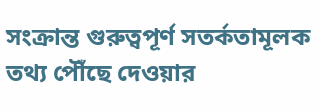সংক্রান্ত গুরুত্বপূর্ণ সতর্কতামূলক তথ্য পৌঁছে দেওয়ার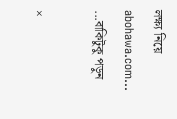লক্ষ্য নিয়ে abohawa.com... ...বাকিটুকু পড়ুন

×